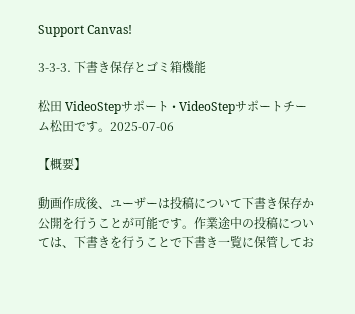Support Canvas!

3-3-3. 下書き保存とゴミ箱機能

松田 VideoStepサポート • VideoStepサポートチーム松田です。2025-07-06

【概要】

動画作成後、ユーザーは投稿について下書き保存か公開を行うことが可能です。作業途中の投稿については、下書きを行うことで下書き一覧に保管してお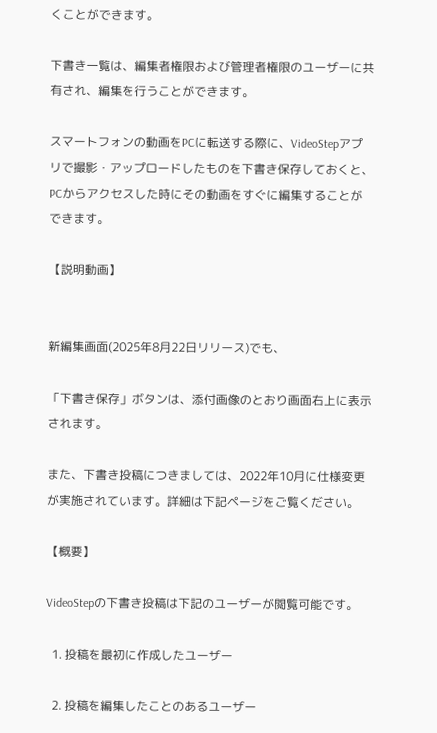くことができます。

下書き一覧は、編集者権限および管理者権限のユーザーに共有され、編集を行うことができます。

スマートフォンの動画をPCに転送する際に、VideoStepアプリで撮影・アップロードしたものを下書き保存しておくと、PCからアクセスした時にその動画をすぐに編集することができます。

【説明動画】


新編集画面(2025年8月22日リリース)でも、

「下書き保存」ボタンは、添付画像のとおり画面右上に表示されます。

また、下書き投稿につきましては、2022年10月に仕様変更が実施されています。詳細は下記ページをご覧ください。

【概要】

VideoStepの下書き投稿は下記のユーザーが閲覧可能です。

  1. 投稿を最初に作成したユーザー

  2. 投稿を編集したことのあるユーザー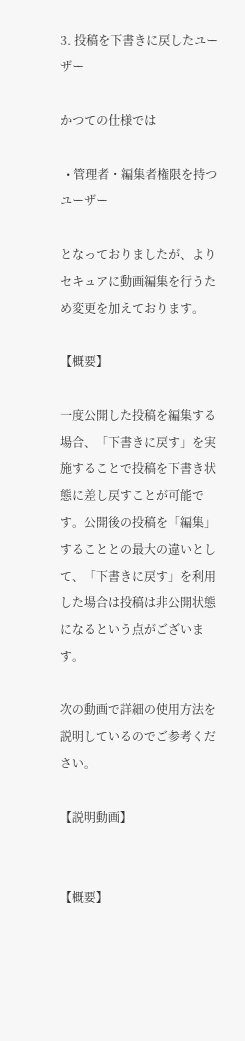3. 投稿を下書きに戻したユーザー

かつての仕様では

  • 管理者・編集者権限を持つユーザー

となっておりましたが、よりセキュアに動画編集を行うため変更を加えております。

【概要】

一度公開した投稿を編集する場合、「下書きに戻す」を実施することで投稿を下書き状態に差し戻すことが可能です。公開後の投稿を「編集」することとの最大の違いとして、「下書きに戻す」を利用した場合は投稿は非公開状態になるという点がございます。

次の動画で詳細の使用方法を説明しているのでご参考ください。

【説明動画】


【概要】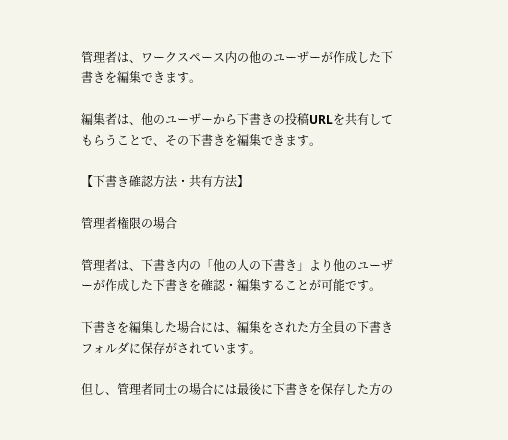管理者は、ワークスペース内の他のユーザーが作成した下書きを編集できます。

編集者は、他のユーザーから下書きの投稿URLを共有してもらうことで、その下書きを編集できます。

【下書き確認方法・共有方法】

管理者権限の場合

管理者は、下書き内の「他の人の下書き」より他のユーザーが作成した下書きを確認・編集することが可能です。

下書きを編集した場合には、編集をされた方全員の下書きフォルダに保存がされています。

但し、管理者同士の場合には最後に下書きを保存した方の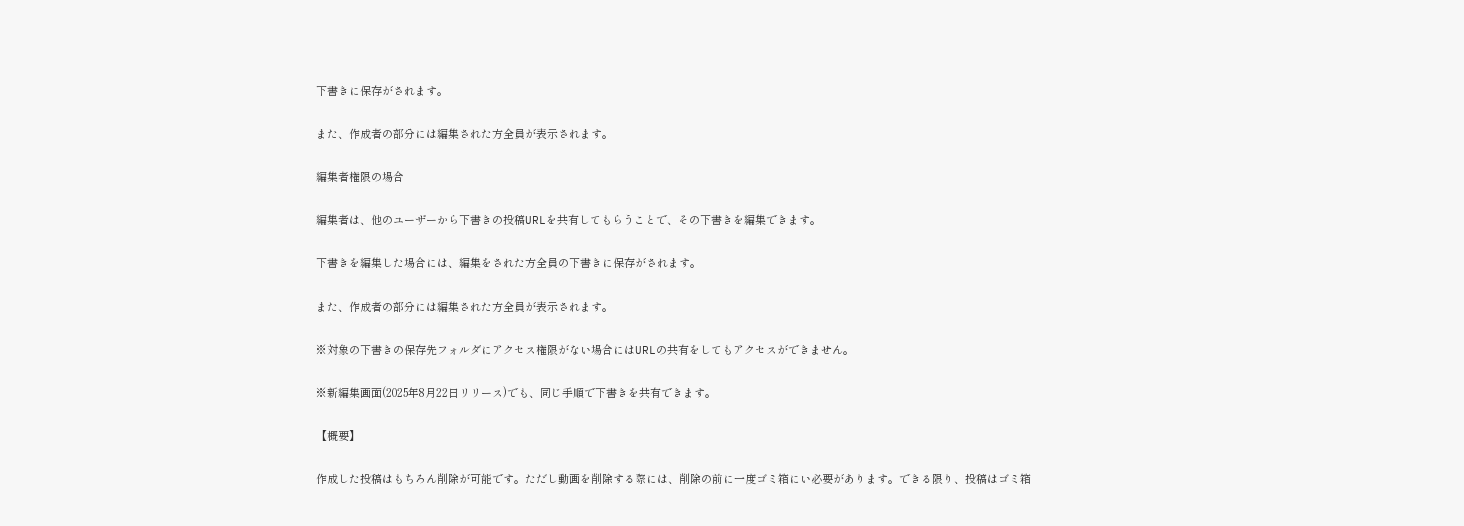下書きに保存がされます。

また、作成者の部分には編集された方全員が表示されます。

編集者権限の場合

編集者は、他のユーザーから下書きの投稿URLを共有してもらうことで、その下書きを編集できます。

下書きを編集した場合には、編集をされた方全員の下書きに保存がされます。

また、作成者の部分には編集された方全員が表示されます。

※対象の下書きの保存先フォルダにアクセス権限がない場合にはURLの共有をしてもアクセスができません。

※新編集画面(2025年8月22日リリース)でも、同じ手順で下書きを共有できます。

【概要】

作成した投稿はもちろん削除が可能です。ただし動画を削除する際には、削除の前に一度ゴミ箱にい必要があります。できる限り、投稿はゴミ箱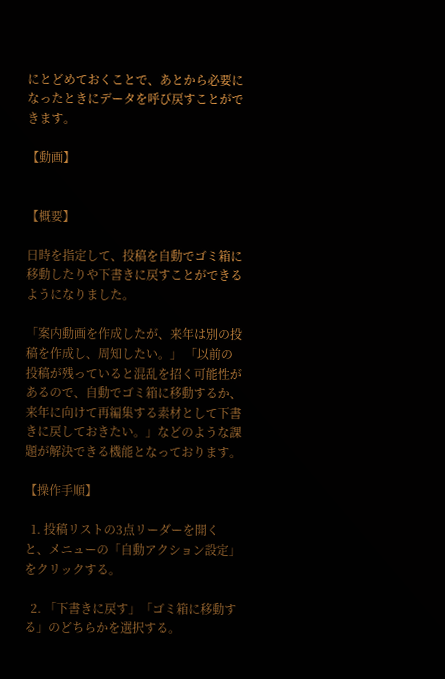にとどめておくことで、あとから必要になったときにデータを呼び戻すことができます。

【動画】


【概要】

日時を指定して、投稿を自動でゴミ箱に移動したりや下書きに戻すことができるようになりました。

「案内動画を作成したが、来年は別の投稿を作成し、周知したい。」 「以前の投稿が残っていると混乱を招く可能性があるので、自動でゴミ箱に移動するか、来年に向けて再編集する素材として下書きに戻しておきたい。」などのような課題が解決できる機能となっております。

【操作手順】

  1. 投稿リストの3点リーダーを開くと、メニューの「自動アクション設定」をクリックする。

  2. 「下書きに戻す」「ゴミ箱に移動する」のどちらかを選択する。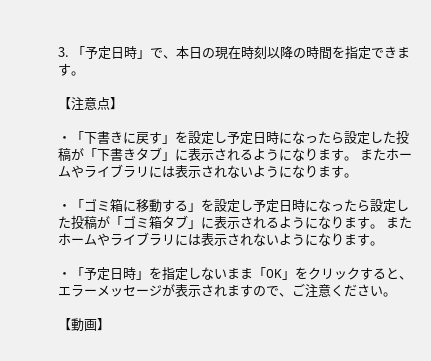3. 「予定日時」で、本日の現在時刻以降の時間を指定できます。

【注意点】

・「下書きに戻す」を設定し予定日時になったら設定した投稿が「下書きタブ」に表示されるようになります。 またホームやライブラリには表示されないようになります。

・「ゴミ箱に移動する」を設定し予定日時になったら設定した投稿が「ゴミ箱タブ」に表示されるようになります。 またホームやライブラリには表示されないようになります。

・「予定日時」を指定しないまま「OK」をクリックすると、エラーメッセージが表示されますので、ご注意ください。

【動画】